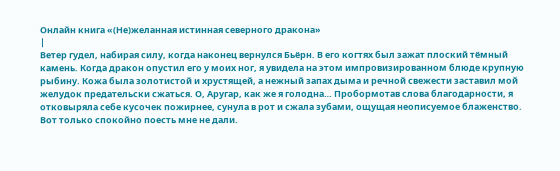Онлайн книга «(Не)желанная истинная северного дракона»
|
Ветер гудел, набирая силу, когда наконец вернулся Бьёрн. В его когтях был зажат плоский тёмный камень. Когда дракон опустил его у моих ног, я увидела на этом импровизированном блюде крупную рыбину. Кожа была золотистой и хрустящей, а нежный запах дыма и речной свежести заставил мой желудок предательски сжаться. О, Аругар, как же я голодна… Пробормотав слова благодарности, я отковыряла себе кусочек пожирнее, сунула в рот и сжала зубами, ощущая неописуемое блаженство. Вот только спокойно поесть мне не дали.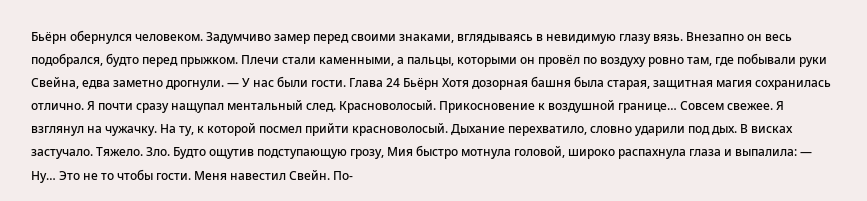Бьёрн обернулся человеком. Задумчиво замер перед своими знаками, вглядываясь в невидимую глазу вязь. Внезапно он весь подобрался, будто перед прыжком. Плечи стали каменными, а пальцы, которыми он провёл по воздуху ровно там, где побывали руки Свейна, едва заметно дрогнули. — У нас были гости. Глава 24 Бьёрн Хотя дозорная башня была старая, защитная магия сохранилась отлично. Я почти сразу нащупал ментальный след. Красноволосый. Прикосновение к воздушной границе… Совсем свежее. Я взглянул на чужачку. На ту, к которой посмел прийти красноволосый. Дыхание перехватило, словно ударили под дых. В висках застучало. Тяжело. Зло. Будто ощутив подступающую грозу, Мия быстро мотнула головой, широко распахнула глаза и выпалила: — Ну… Это не то чтобы гости. Меня навестил Свейн. По-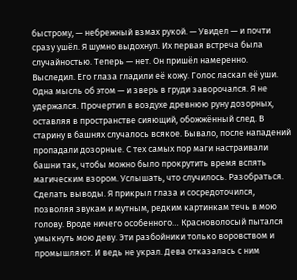быстрому, — небрежный взмах рукой. — Увидел — и почти сразу ушёл. Я шумно выдохнул. Их первая встреча была случайностью. Теперь — нет. Он пришёл намеренно. Выследил. Его глаза гладили её кожу. Голос ласкал её уши. Одна мысль об этом — и зверь в груди заворочался. Я не удержался. Прочертил в воздухе древнюю руну дозорных, оставляя в пространстве сияющий, обожжённый след. В старину в башнях случалось всякое. Бывало, после нападений пропадали дозорные. С тех самых пор маги настраивали башни так, чтобы можно было прокрутить время вспять магическим взором. Услышать, что случилось. Разобраться. Сделать выводы. Я прикрыл глаза и сосредоточился, позволяя звукам и мутным, редким картинкам течь в мою голову. Вроде ничего особенного… Красноволосый пытался умыкнуть мою деву. Эти разбойники только воровством и промышляют. И ведь не украл. Дева отказалась с ним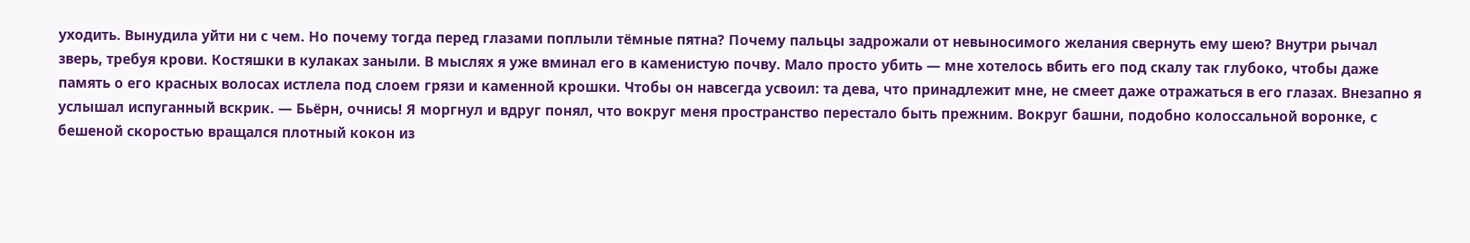уходить. Вынудила уйти ни с чем. Но почему тогда перед глазами поплыли тёмные пятна? Почему пальцы задрожали от невыносимого желания свернуть ему шею? Внутри рычал зверь, требуя крови. Костяшки в кулаках заныли. В мыслях я уже вминал его в каменистую почву. Мало просто убить — мне хотелось вбить его под скалу так глубоко, чтобы даже память о его красных волосах истлела под слоем грязи и каменной крошки. Чтобы он навсегда усвоил: та дева, что принадлежит мне, не смеет даже отражаться в его глазах. Внезапно я услышал испуганный вскрик. — Бьёрн, очнись! Я моргнул и вдруг понял, что вокруг меня пространство перестало быть прежним. Вокруг башни, подобно колоссальной воронке, с бешеной скоростью вращался плотный кокон из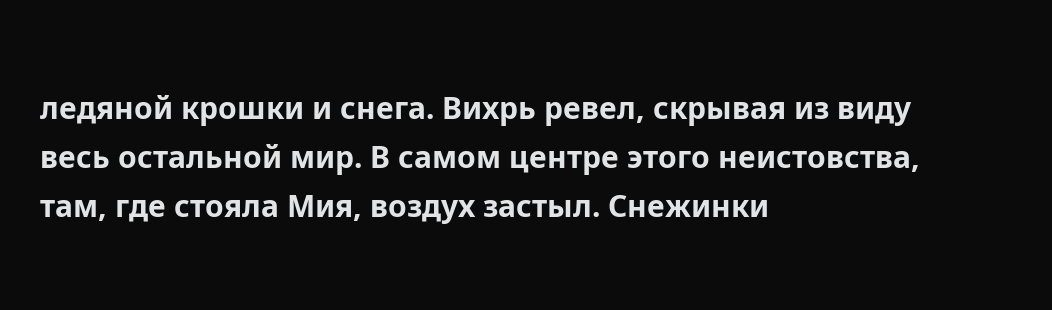ледяной крошки и снега. Вихрь ревел, скрывая из виду весь остальной мир. В самом центре этого неистовства, там, где стояла Мия, воздух застыл. Снежинки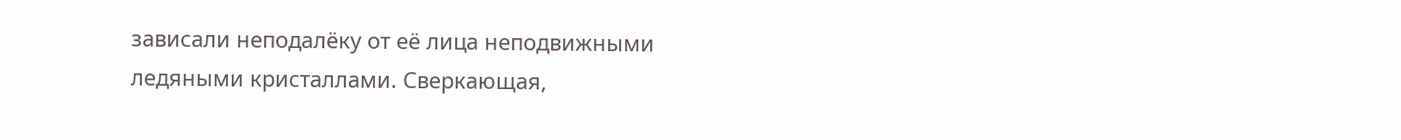зависали неподалёку от её лица неподвижными ледяными кристаллами. Сверкающая,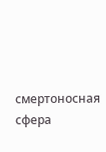смертоносная сфера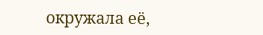окружала её,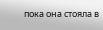пока она стояла в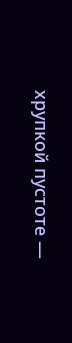хрупкой пустоте —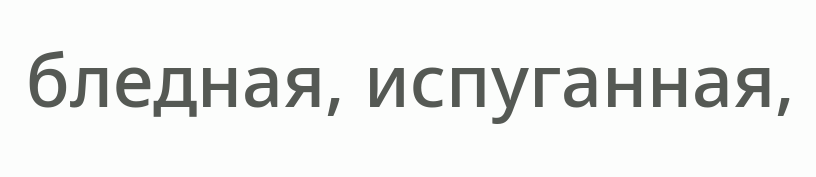бледная, испуганная,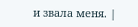и звала меня. |